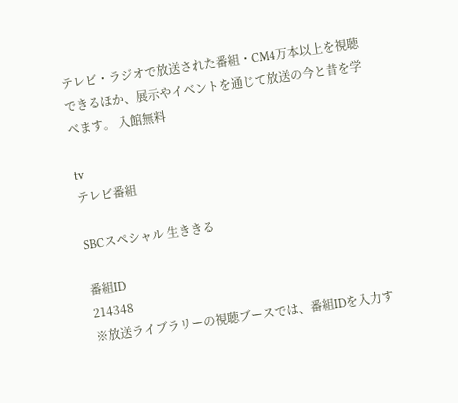テレビ・ラジオで放送された番組・CM4万本以上を視聴できるほか、展示やイベントを通じて放送の今と昔を学べます。 入館無料

tv
テレビ番組

SBCスペシャル 生ききる

番組ID
214348
※放送ライブラリーの視聴ブースでは、番組IDを入力す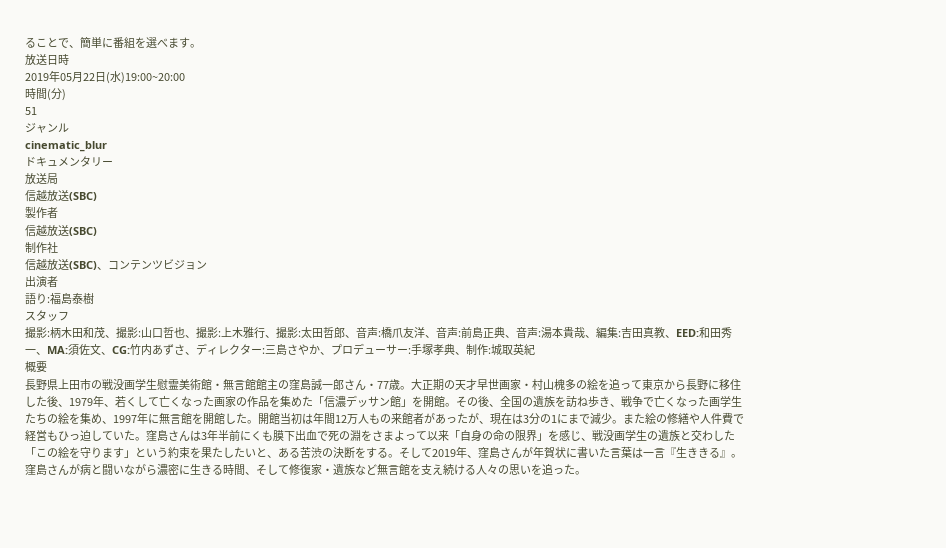ることで、簡単に番組を選べます。
放送日時
2019年05月22日(水)19:00~20:00
時間(分)
51
ジャンル
cinematic_blur
ドキュメンタリー
放送局
信越放送(SBC)
製作者
信越放送(SBC)
制作社
信越放送(SBC)、コンテンツビジョン
出演者
語り:福島泰樹
スタッフ
撮影:柄木田和茂、撮影:山口哲也、撮影:上木雅行、撮影:太田哲郎、音声:橋爪友洋、音声:前島正典、音声:湯本貴哉、編集:吉田真教、EED:和田秀一、MA:須佐文、CG:竹内あずさ、ディレクター:三島さやか、プロデューサー:手塚孝典、制作:城取英紀
概要
長野県上田市の戦没画学生慰霊美術館・無言館館主の窪島誠一郎さん・77歳。大正期の天才早世画家・村山槐多の絵を追って東京から長野に移住した後、1979年、若くして亡くなった画家の作品を集めた「信濃デッサン館」を開館。その後、全国の遺族を訪ね歩き、戦争で亡くなった画学生たちの絵を集め、1997年に無言館を開館した。開館当初は年間12万人もの来館者があったが、現在は3分の1にまで減少。また絵の修繕や人件費で経営もひっ迫していた。窪島さんは3年半前にくも膜下出血で死の淵をさまよって以来「自身の命の限界」を感じ、戦没画学生の遺族と交わした「この絵を守ります」という約束を果たしたいと、ある苦渋の決断をする。そして2019年、窪島さんが年賀状に書いた言葉は一言『生ききる』。窪島さんが病と闘いながら濃密に生きる時間、そして修復家・遺族など無言館を支え続ける人々の思いを追った。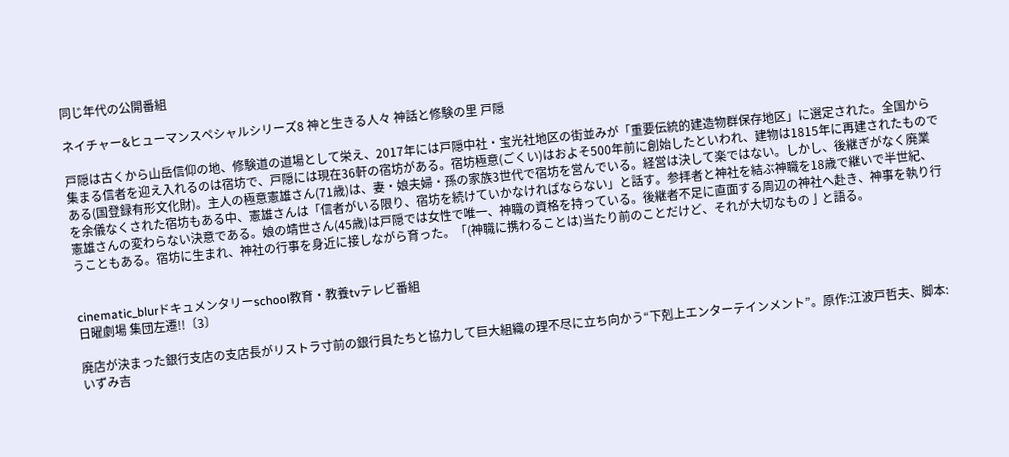同じ年代の公開番組

ネイチャー&ヒューマンスペシャルシリーズ8 神と生きる人々 神話と修験の里 戸隠

戸隠は古くから山岳信仰の地、修験道の道場として栄え、2017年には戸隠中社・宝光社地区の街並みが「重要伝統的建造物群保存地区」に選定された。全国から集まる信者を迎え入れるのは宿坊で、戸隠には現在36軒の宿坊がある。宿坊極意(ごくい)はおよそ500年前に創始したといわれ、建物は1815年に再建されたものである(国登録有形文化財)。主人の極意憲雄さん(71歳)は、妻・娘夫婦・孫の家族3世代で宿坊を営んでいる。経営は決して楽ではない。しかし、後継ぎがなく廃業を余儀なくされた宿坊もある中、憲雄さんは「信者がいる限り、宿坊を続けていかなければならない」と話す。参拝者と神社を結ぶ神職を18歳で継いで半世紀、憲雄さんの変わらない決意である。娘の靖世さん(45歳)は戸隠では女性で唯一、神職の資格を持っている。後継者不足に直面する周辺の神社へ赴き、神事を執り行うこともある。宿坊に生まれ、神社の行事を身近に接しながら育った。「(神職に携わることは)当たり前のことだけど、それが大切なもの亅と語る。


cinematic_blurドキュメンタリーschool教育・教養tvテレビ番組
日曜劇場 集団左遷!!〔3〕

廃店が決まった銀行支店の支店長がリストラ寸前の銀行員たちと協力して巨大組織の理不尽に立ち向かう“下剋上エンターテインメント”。原作:江波戸哲夫、脚本:いずみ吉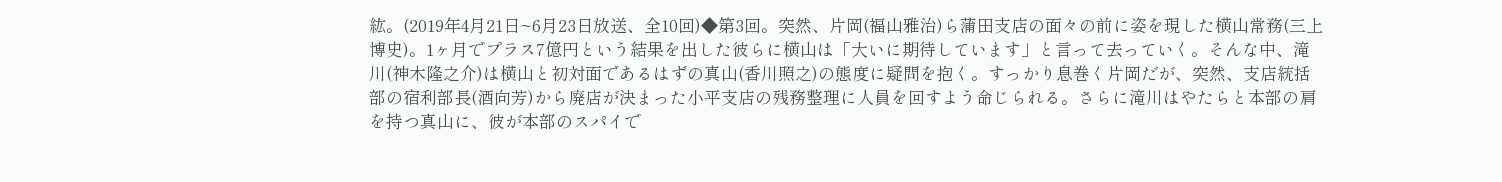紘。(2019年4月21日~6月23日放送、全10回)◆第3回。突然、片岡(福山雅治)ら蒲田支店の面々の前に姿を現した横山常務(三上博史)。1ヶ月でプラス7億円という結果を出した彼らに横山は「大いに期待しています」と言って去っていく。そんな中、滝川(神木隆之介)は横山と初対面であるはずの真山(香川照之)の態度に疑問を抱く。すっかり息巻く片岡だが、突然、支店統括部の宿利部長(酒向芳)から廃店が決まった小平支店の残務整理に人員を回すよう命じられる。さらに滝川はやたらと本部の肩を持つ真山に、彼が本部のスパイで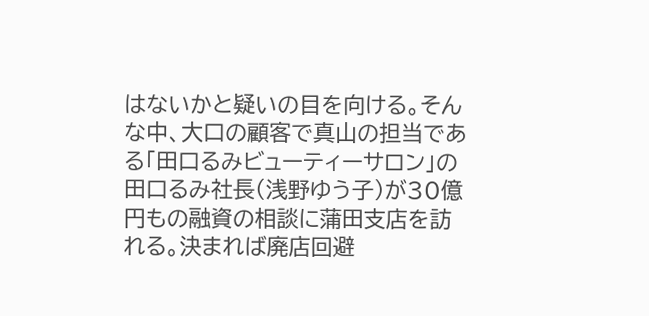はないかと疑いの目を向ける。そんな中、大口の顧客で真山の担当である「田口るみビューティーサロン」の田口るみ社長(浅野ゆう子)が30億円もの融資の相談に蒲田支店を訪れる。決まれば廃店回避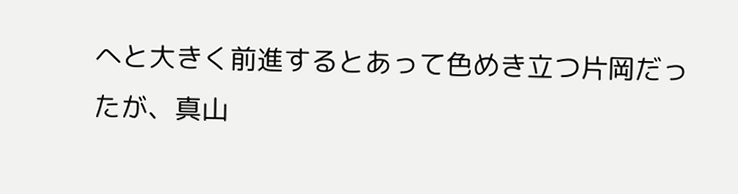へと大きく前進するとあって色めき立つ片岡だったが、真山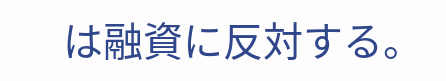は融資に反対する。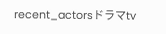recent_actorsドラマtv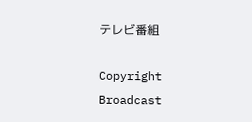テレビ番組

Copyright Broadcast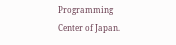Programming Center of Japan.